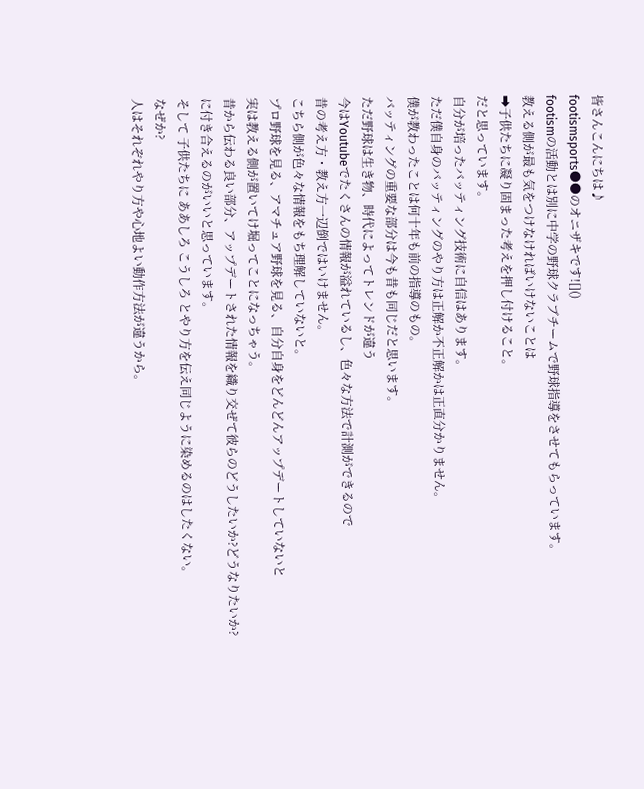皆さんこんにちは♪
footismsports●●のオニザキです![]()
footismの活動とは別に中学の野球クラブチームで野球指導をさせてもらっています。
教える側が最も気をつけなければいけないことは
➡子供たちに凝り固まった考えを押し付けること。
だと思っています。
自分が培ったバッティング技術に自信はあります。
ただ僕自身のバッティングのやり方は正解か不正解かは正直分かりません。
僕が教わったことは何十年も前の指導のもの。
バッティングの重要な部分は今も昔も同じだと思います。
ただ野球は生き物、時代によってトレンドが違う
今はYoutubeでたくさんの情報が溢れているし、色々な方法で計測ができるので
昔の考え方・教え方一辺倒ではいけません。
こちら側が色々な情報をもち理解していないと。
プロ野球を見る、アマチュア野球を見る、自分自身をどんどんアップデートしていないと
実は教える側が置いてけ堀ってことになっちゃう。
昔から伝わる良い部分、アップデートされた情報を織り交ぜて彼らのどうしたいか?どうなりたいか?
に付き合えるのがいいと思っています。
そして 子供たちに ああしろ こうしろ とやり方を伝え同じように染めるのはしたくない。
なぜか?
人はそれぞれやり方や心地よい動作方法が違うから。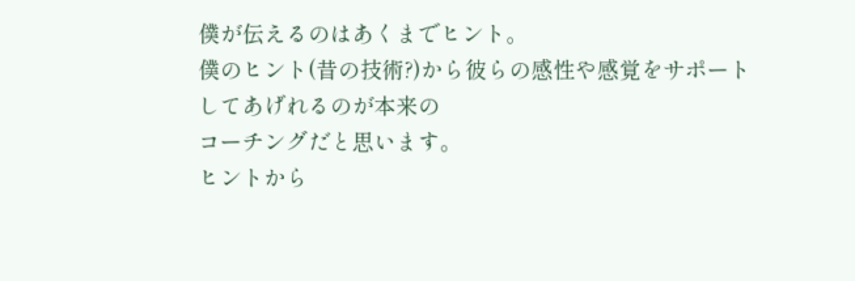僕が伝えるのはあくまでヒント。
僕のヒント(昔の技術?)から彼らの感性や感覚をサポートしてあげれるのが本来の
コーチングだと思います。
ヒントから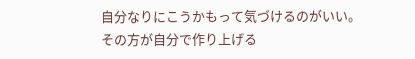自分なりにこうかもって気づけるのがいい。
その方が自分で作り上げる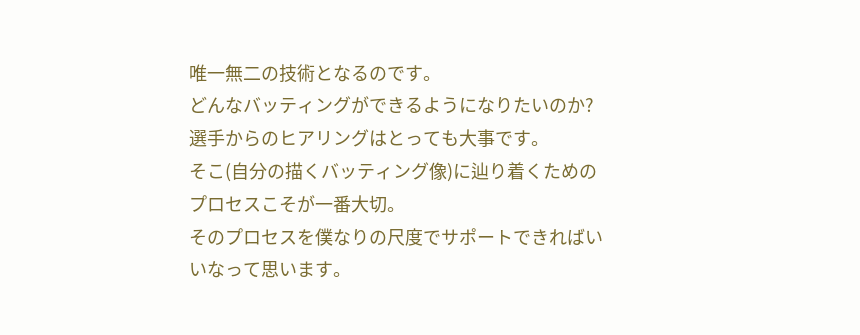唯一無二の技術となるのです。
どんなバッティングができるようになりたいのか?
選手からのヒアリングはとっても大事です。
そこ(自分の描くバッティング像)に辿り着くためのプロセスこそが一番大切。
そのプロセスを僕なりの尺度でサポートできればいいなって思います。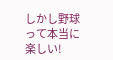しかし野球って本当に楽しい!